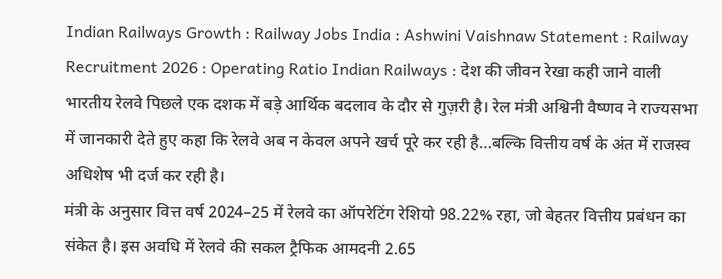Indian Railways Growth : Railway Jobs India : Ashwini Vaishnaw Statement : Railway Recruitment 2026 : Operating Ratio Indian Railways : देश की जीवन रेखा कही जाने वाली भारतीय रेलवे पिछले एक दशक में बड़े आर्थिक बदलाव के दौर से गुज़री है। रेल मंत्री अश्विनी वैष्णव ने राज्यसभा में जानकारी देते हुए कहा कि रेलवे अब न केवल अपने खर्च पूरे कर रही है…बल्कि वित्तीय वर्ष के अंत में राजस्व अधिशेष भी दर्ज कर रही है।
मंत्री के अनुसार वित्त वर्ष 2024–25 में रेलवे का ऑपरेटिंग रेशियो 98.22% रहा, जो बेहतर वित्तीय प्रबंधन का संकेत है। इस अवधि में रेलवे की सकल ट्रैफिक आमदनी 2.65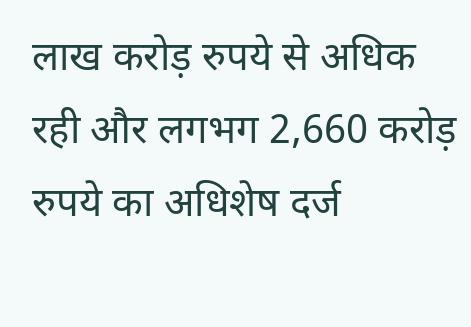लाख करोड़ रुपये से अधिक रही और लगभग 2,660 करोड़ रुपये का अधिशेष दर्ज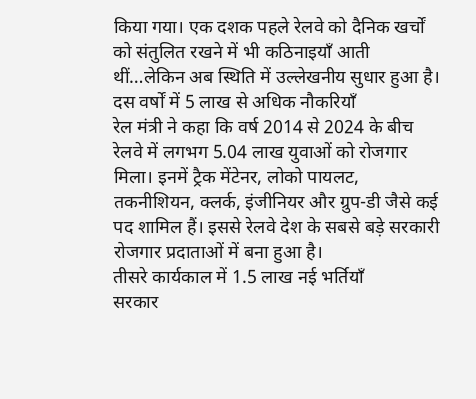किया गया। एक दशक पहले रेलवे को दैनिक खर्चों को संतुलित रखने में भी कठिनाइयाँ आती थीं…लेकिन अब स्थिति में उल्लेखनीय सुधार हुआ है।
दस वर्षों में 5 लाख से अधिक नौकरियाँ
रेल मंत्री ने कहा कि वर्ष 2014 से 2024 के बीच रेलवे में लगभग 5.04 लाख युवाओं को रोजगार मिला। इनमें ट्रैक मेंटेनर, लोको पायलट, तकनीशियन, क्लर्क, इंजीनियर और ग्रुप-डी जैसे कई पद शामिल हैं। इससे रेलवे देश के सबसे बड़े सरकारी रोजगार प्रदाताओं में बना हुआ है।
तीसरे कार्यकाल में 1.5 लाख नई भर्तियाँ
सरकार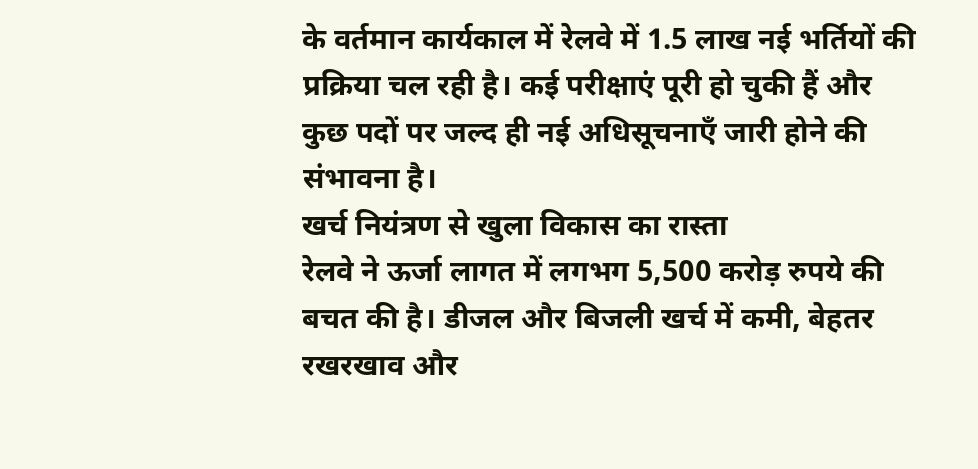के वर्तमान कार्यकाल में रेलवे में 1.5 लाख नई भर्तियों की प्रक्रिया चल रही है। कई परीक्षाएं पूरी हो चुकी हैं और कुछ पदों पर जल्द ही नई अधिसूचनाएँ जारी होने की संभावना है।
खर्च नियंत्रण से खुला विकास का रास्ता
रेलवे ने ऊर्जा लागत में लगभग 5,500 करोड़ रुपये की बचत की है। डीजल और बिजली खर्च में कमी, बेहतर रखरखाव और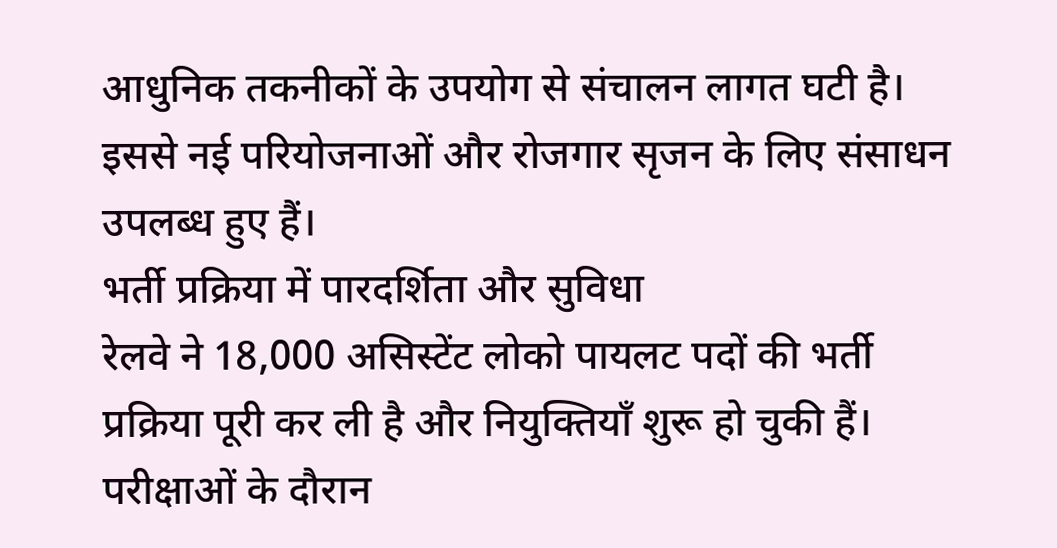आधुनिक तकनीकों के उपयोग से संचालन लागत घटी है। इससे नई परियोजनाओं और रोजगार सृजन के लिए संसाधन उपलब्ध हुए हैं।
भर्ती प्रक्रिया में पारदर्शिता और सुविधा
रेलवे ने 18,000 असिस्टेंट लोको पायलट पदों की भर्ती प्रक्रिया पूरी कर ली है और नियुक्तियाँ शुरू हो चुकी हैं। परीक्षाओं के दौरान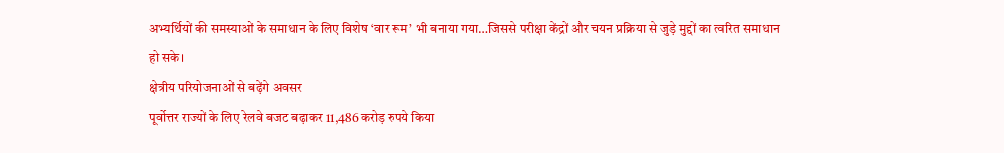अभ्यर्थियों की समस्याओं के समाधान के लिए विशेष ‘वार रूम’ भी बनाया गया…जिससे परीक्षा केंद्रों और चयन प्रक्रिया से जुड़े मुद्दों का त्वरित समाधान हो सके।
क्षेत्रीय परियोजनाओं से बढ़ेंगे अवसर
पूर्वोत्तर राज्यों के लिए रेलवे बजट बढ़ाकर 11,486 करोड़ रुपये किया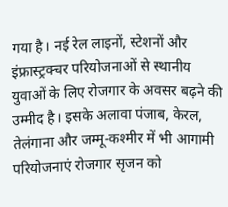गया है। नई रेल लाइनों, स्टेशनों और इंफ्रास्ट्रक्चर परियोजनाओं से स्थानीय युवाओं के लिए रोजगार के अवसर बढ़ने की उम्मीद है। इसके अलावा पंजाब, केरल, तेलंगाना और जम्मू-कश्मीर में भी आगामी परियोजनाएं रोजगार सृजन को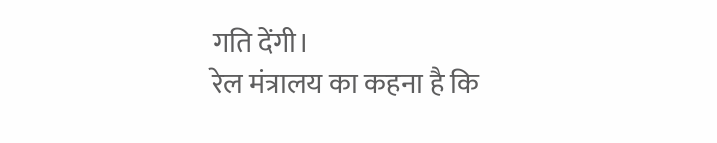गति देंगी।
रेल मंत्रालय का कहना है कि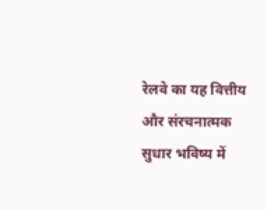रेलवे का यह वित्तीय और संरचनात्मक सुधार भविष्य में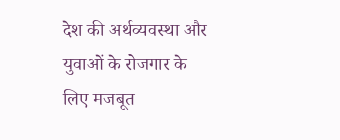देश की अर्थव्यवस्था और युवाओं के रोजगार के लिए मजबूत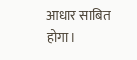आधार साबित होगा।